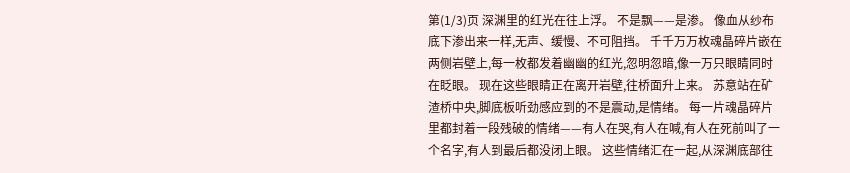第(1/3)页 深渊里的红光在往上浮。 不是飘——是渗。 像血从纱布底下渗出来一样,无声、缓慢、不可阻挡。 千千万万枚魂晶碎片嵌在两侧岩壁上,每一枚都发着幽幽的红光,忽明忽暗,像一万只眼睛同时在眨眼。 现在这些眼睛正在离开岩壁,往桥面升上来。 苏意站在矿渣桥中央,脚底板听劲感应到的不是震动,是情绪。 每一片魂晶碎片里都封着一段残破的情绪——有人在哭,有人在喊,有人在死前叫了一个名字,有人到最后都没闭上眼。 这些情绪汇在一起,从深渊底部往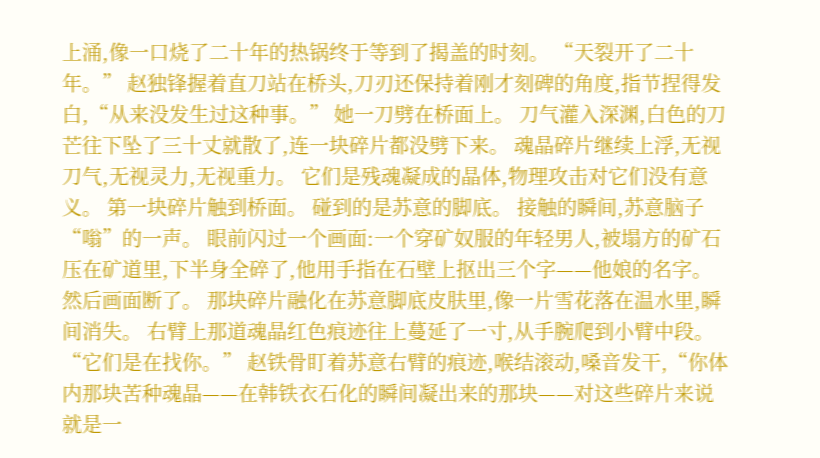上涌,像一口烧了二十年的热锅终于等到了揭盖的时刻。 “天裂开了二十年。” 赵独锋握着直刀站在桥头,刀刃还保持着刚才刻碑的角度,指节捏得发白,“从来没发生过这种事。” 她一刀劈在桥面上。 刀气灌入深渊,白色的刀芒往下坠了三十丈就散了,连一块碎片都没劈下来。 魂晶碎片继续上浮,无视刀气,无视灵力,无视重力。 它们是残魂凝成的晶体,物理攻击对它们没有意义。 第一块碎片触到桥面。 碰到的是苏意的脚底。 接触的瞬间,苏意脑子“嗡”的一声。 眼前闪过一个画面:一个穿矿奴服的年轻男人,被塌方的矿石压在矿道里,下半身全碎了,他用手指在石壁上抠出三个字——他娘的名字。 然后画面断了。 那块碎片融化在苏意脚底皮肤里,像一片雪花落在温水里,瞬间消失。 右臂上那道魂晶红色痕迹往上蔓延了一寸,从手腕爬到小臂中段。 “它们是在找你。” 赵铁骨盯着苏意右臂的痕迹,喉结滚动,嗓音发干,“你体内那块苦种魂晶——在韩铁衣石化的瞬间凝出来的那块——对这些碎片来说就是一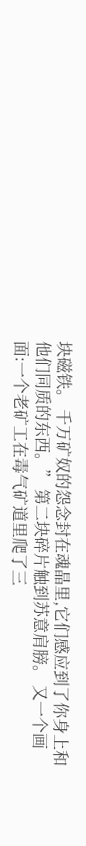块磁铁。 千万矿奴的怨念封在魂晶里,它们感应到了你身上和他们同质的东西。” 第二块碎片触到苏意肩膀。 又一个画面:一个老矿工在毒气矿道里爬了三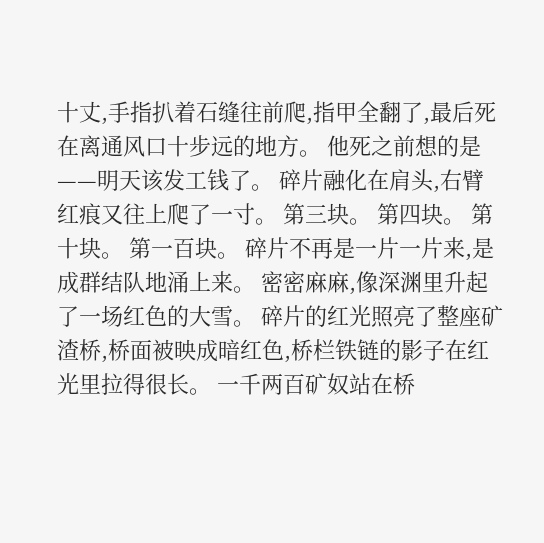十丈,手指扒着石缝往前爬,指甲全翻了,最后死在离通风口十步远的地方。 他死之前想的是——明天该发工钱了。 碎片融化在肩头,右臂红痕又往上爬了一寸。 第三块。 第四块。 第十块。 第一百块。 碎片不再是一片一片来,是成群结队地涌上来。 密密麻麻,像深渊里升起了一场红色的大雪。 碎片的红光照亮了整座矿渣桥,桥面被映成暗红色,桥栏铁链的影子在红光里拉得很长。 一千两百矿奴站在桥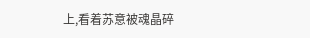上,看着苏意被魂晶碎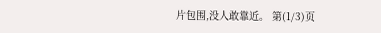片包围,没人敢靠近。 第(1/3)页